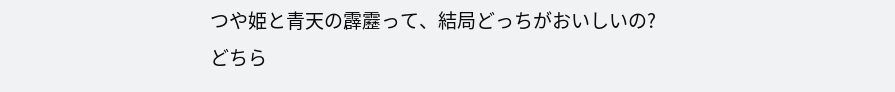つや姫と青天の霹靂って、結局どっちがおいしいの?
どちら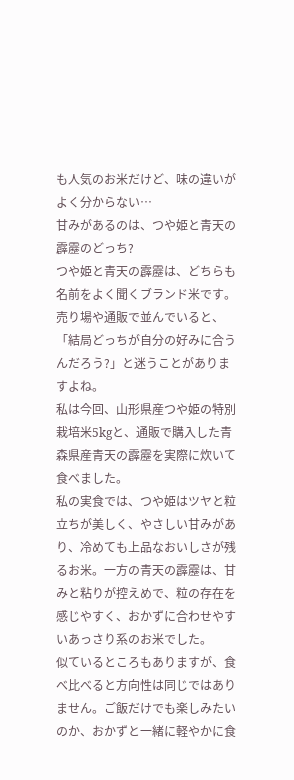も人気のお米だけど、味の違いがよく分からない…
甘みがあるのは、つや姫と青天の霹靂のどっち?
つや姫と青天の霹靂は、どちらも名前をよく聞くブランド米です。売り場や通販で並んでいると、「結局どっちが自分の好みに合うんだろう?」と迷うことがありますよね。
私は今回、山形県産つや姫の特別栽培米5kgと、通販で購入した青森県産青天の霹靂を実際に炊いて食べました。
私の実食では、つや姫はツヤと粒立ちが美しく、やさしい甘みがあり、冷めても上品なおいしさが残るお米。一方の青天の霹靂は、甘みと粘りが控えめで、粒の存在を感じやすく、おかずに合わせやすいあっさり系のお米でした。
似ているところもありますが、食べ比べると方向性は同じではありません。ご飯だけでも楽しみたいのか、おかずと一緒に軽やかに食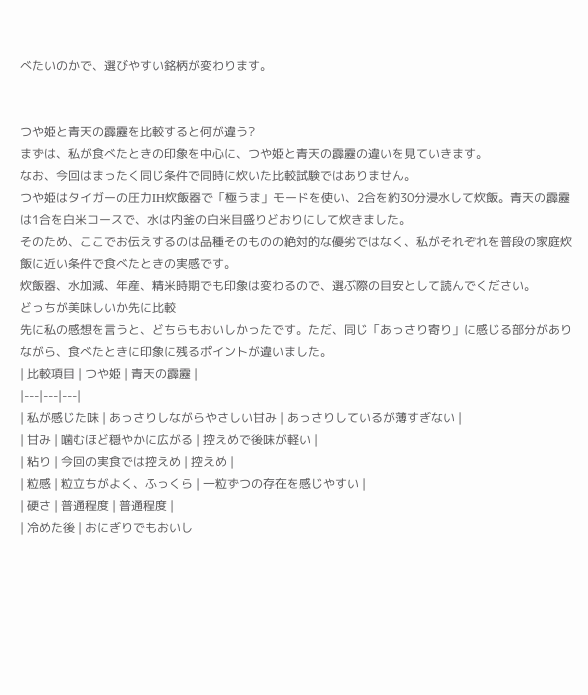べたいのかで、選びやすい銘柄が変わります。


つや姫と青天の霹靂を比較すると何が違う?
まずは、私が食べたときの印象を中心に、つや姫と青天の霹靂の違いを見ていきます。
なお、今回はまったく同じ条件で同時に炊いた比較試験ではありません。
つや姫はタイガーの圧力IH炊飯器で「極うま」モードを使い、2合を約30分浸水して炊飯。青天の霹靂は1合を白米コースで、水は内釜の白米目盛りどおりにして炊きました。
そのため、ここでお伝えするのは品種そのものの絶対的な優劣ではなく、私がそれぞれを普段の家庭炊飯に近い条件で食べたときの実感です。
炊飯器、水加減、年産、精米時期でも印象は変わるので、選ぶ際の目安として読んでください。
どっちが美味しいか先に比較
先に私の感想を言うと、どちらもおいしかったです。ただ、同じ「あっさり寄り」に感じる部分がありながら、食べたときに印象に残るポイントが違いました。
| 比較項目 | つや姫 | 青天の霹靂 |
|---|---|---|
| 私が感じた味 | あっさりしながらやさしい甘み | あっさりしているが薄すぎない |
| 甘み | 噛むほど穏やかに広がる | 控えめで後味が軽い |
| 粘り | 今回の実食では控えめ | 控えめ |
| 粒感 | 粒立ちがよく、ふっくら | 一粒ずつの存在を感じやすい |
| 硬さ | 普通程度 | 普通程度 |
| 冷めた後 | おにぎりでもおいし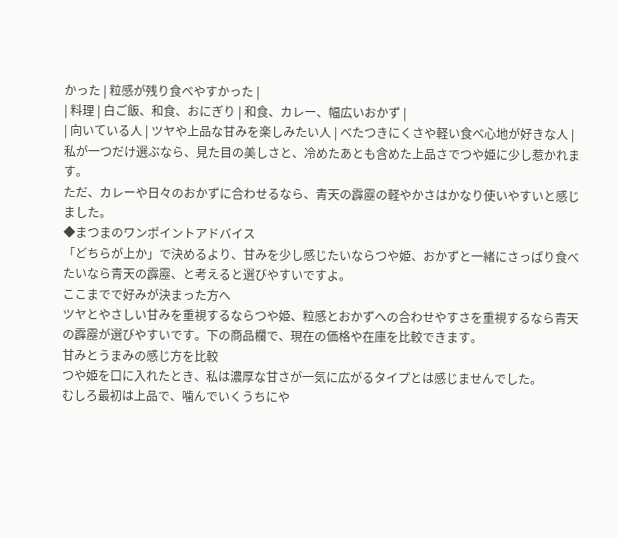かった | 粒感が残り食べやすかった |
| 料理 | 白ご飯、和食、おにぎり | 和食、カレー、幅広いおかず |
| 向いている人 | ツヤや上品な甘みを楽しみたい人 | べたつきにくさや軽い食べ心地が好きな人 |
私が一つだけ選ぶなら、見た目の美しさと、冷めたあとも含めた上品さでつや姫に少し惹かれます。
ただ、カレーや日々のおかずに合わせるなら、青天の霹靂の軽やかさはかなり使いやすいと感じました。
◆まつまのワンポイントアドバイス
「どちらが上か」で決めるより、甘みを少し感じたいならつや姫、おかずと一緒にさっぱり食べたいなら青天の霹靂、と考えると選びやすいですよ。
ここまでで好みが決まった方へ
ツヤとやさしい甘みを重視するならつや姫、粒感とおかずへの合わせやすさを重視するなら青天の霹靂が選びやすいです。下の商品欄で、現在の価格や在庫を比較できます。
甘みとうまみの感じ方を比較
つや姫を口に入れたとき、私は濃厚な甘さが一気に広がるタイプとは感じませんでした。
むしろ最初は上品で、噛んでいくうちにや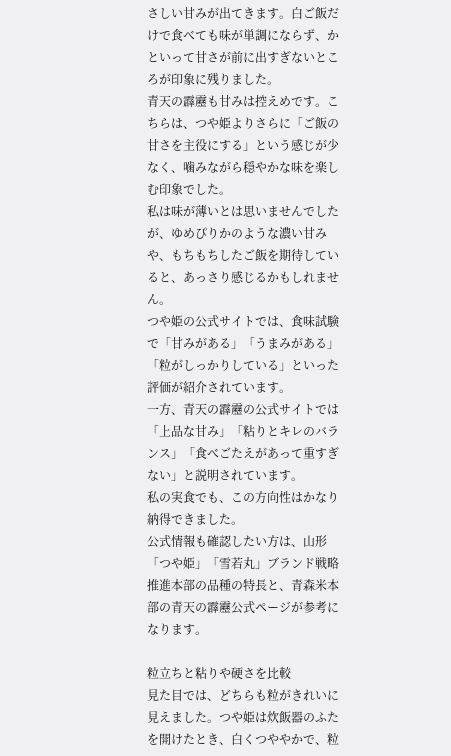さしい甘みが出てきます。白ご飯だけで食べても味が単調にならず、かといって甘さが前に出すぎないところが印象に残りました。
青天の霹靂も甘みは控えめです。こちらは、つや姫よりさらに「ご飯の甘さを主役にする」という感じが少なく、噛みながら穏やかな味を楽しむ印象でした。
私は味が薄いとは思いませんでしたが、ゆめぴりかのような濃い甘みや、もちもちしたご飯を期待していると、あっさり感じるかもしれません。
つや姫の公式サイトでは、食味試験で「甘みがある」「うまみがある」「粒がしっかりしている」といった評価が紹介されています。
一方、青天の霹靂の公式サイトでは「上品な甘み」「粘りとキレのバランス」「食べごたえがあって重すぎない」と説明されています。
私の実食でも、この方向性はかなり納得できました。
公式情報も確認したい方は、山形「つや姫」「雪若丸」ブランド戦略推進本部の品種の特長と、青森米本部の青天の霹靂公式ページが参考になります。

粒立ちと粘りや硬さを比較
見た目では、どちらも粒がきれいに見えました。つや姫は炊飯器のふたを開けたとき、白くつややかで、粒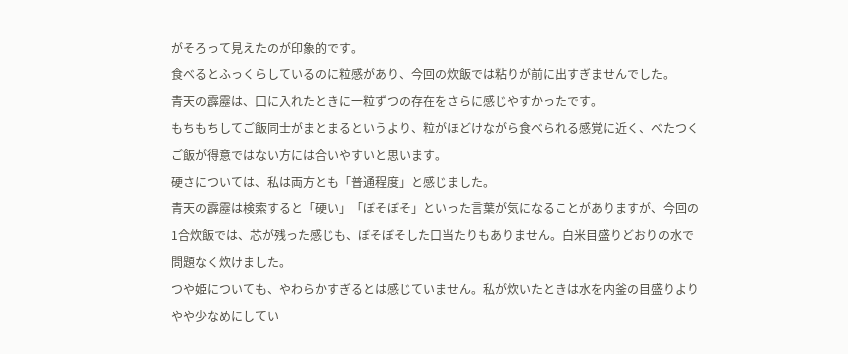がそろって見えたのが印象的です。
食べるとふっくらしているのに粒感があり、今回の炊飯では粘りが前に出すぎませんでした。
青天の霹靂は、口に入れたときに一粒ずつの存在をさらに感じやすかったです。
もちもちしてご飯同士がまとまるというより、粒がほどけながら食べられる感覚に近く、べたつくご飯が得意ではない方には合いやすいと思います。
硬さについては、私は両方とも「普通程度」と感じました。
青天の霹靂は検索すると「硬い」「ぼそぼそ」といった言葉が気になることがありますが、今回の1合炊飯では、芯が残った感じも、ぼそぼそした口当たりもありません。白米目盛りどおりの水で問題なく炊けました。
つや姫についても、やわらかすぎるとは感じていません。私が炊いたときは水を内釜の目盛りよりやや少なめにしてい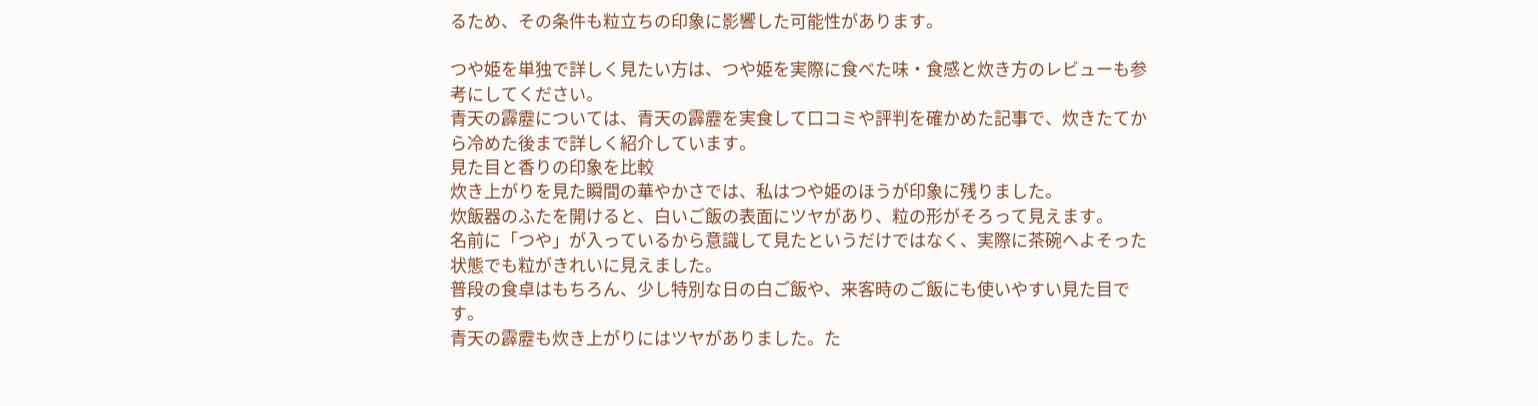るため、その条件も粒立ちの印象に影響した可能性があります。

つや姫を単独で詳しく見たい方は、つや姫を実際に食べた味・食感と炊き方のレビューも参考にしてください。
青天の霹靂については、青天の霹靂を実食して口コミや評判を確かめた記事で、炊きたてから冷めた後まで詳しく紹介しています。
見た目と香りの印象を比較
炊き上がりを見た瞬間の華やかさでは、私はつや姫のほうが印象に残りました。
炊飯器のふたを開けると、白いご飯の表面にツヤがあり、粒の形がそろって見えます。
名前に「つや」が入っているから意識して見たというだけではなく、実際に茶碗へよそった状態でも粒がきれいに見えました。
普段の食卓はもちろん、少し特別な日の白ご飯や、来客時のご飯にも使いやすい見た目です。
青天の霹靂も炊き上がりにはツヤがありました。た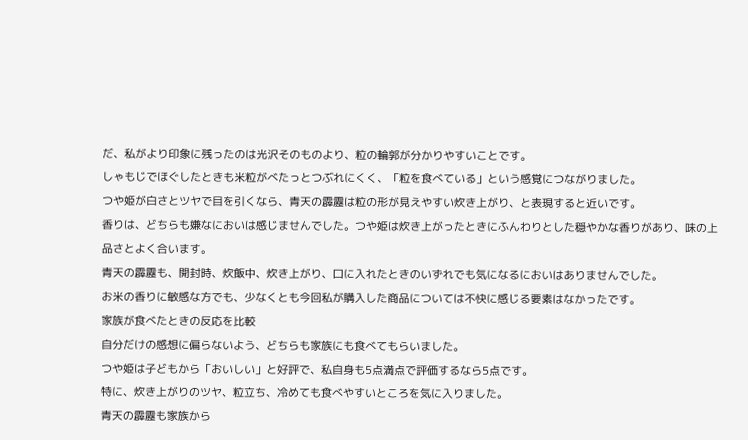だ、私がより印象に残ったのは光沢そのものより、粒の輪郭が分かりやすいことです。
しゃもじでほぐしたときも米粒がべたっとつぶれにくく、「粒を食べている」という感覚につながりました。
つや姫が白さとツヤで目を引くなら、青天の霹靂は粒の形が見えやすい炊き上がり、と表現すると近いです。
香りは、どちらも嫌なにおいは感じませんでした。つや姫は炊き上がったときにふんわりとした穏やかな香りがあり、味の上品さとよく合います。
青天の霹靂も、開封時、炊飯中、炊き上がり、口に入れたときのいずれでも気になるにおいはありませんでした。
お米の香りに敏感な方でも、少なくとも今回私が購入した商品については不快に感じる要素はなかったです。
家族が食べたときの反応を比較
自分だけの感想に偏らないよう、どちらも家族にも食べてもらいました。
つや姫は子どもから「おいしい」と好評で、私自身も5点満点で評価するなら5点です。
特に、炊き上がりのツヤ、粒立ち、冷めても食べやすいところを気に入りました。
青天の霹靂も家族から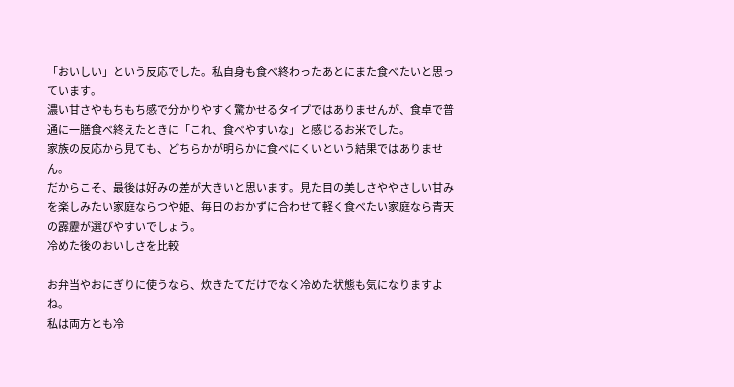「おいしい」という反応でした。私自身も食べ終わったあとにまた食べたいと思っています。
濃い甘さやもちもち感で分かりやすく驚かせるタイプではありませんが、食卓で普通に一膳食べ終えたときに「これ、食べやすいな」と感じるお米でした。
家族の反応から見ても、どちらかが明らかに食べにくいという結果ではありません。
だからこそ、最後は好みの差が大きいと思います。見た目の美しさややさしい甘みを楽しみたい家庭ならつや姫、毎日のおかずに合わせて軽く食べたい家庭なら青天の霹靂が選びやすいでしょう。
冷めた後のおいしさを比較

お弁当やおにぎりに使うなら、炊きたてだけでなく冷めた状態も気になりますよね。
私は両方とも冷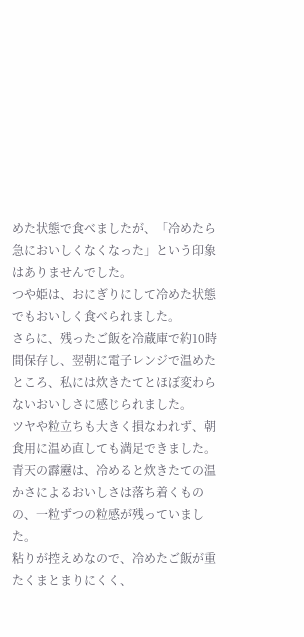めた状態で食べましたが、「冷めたら急においしくなくなった」という印象はありませんでした。
つや姫は、おにぎりにして冷めた状態でもおいしく食べられました。
さらに、残ったご飯を冷蔵庫で約10時間保存し、翌朝に電子レンジで温めたところ、私には炊きたてとほぼ変わらないおいしさに感じられました。
ツヤや粒立ちも大きく損なわれず、朝食用に温め直しても満足できました。
青天の霹靂は、冷めると炊きたての温かさによるおいしさは落ち着くものの、一粒ずつの粒感が残っていました。
粘りが控えめなので、冷めたご飯が重たくまとまりにくく、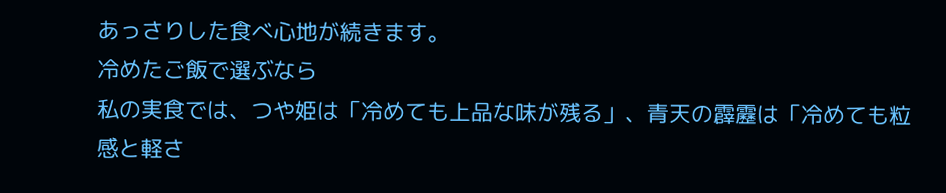あっさりした食べ心地が続きます。
冷めたご飯で選ぶなら
私の実食では、つや姫は「冷めても上品な味が残る」、青天の霹靂は「冷めても粒感と軽さ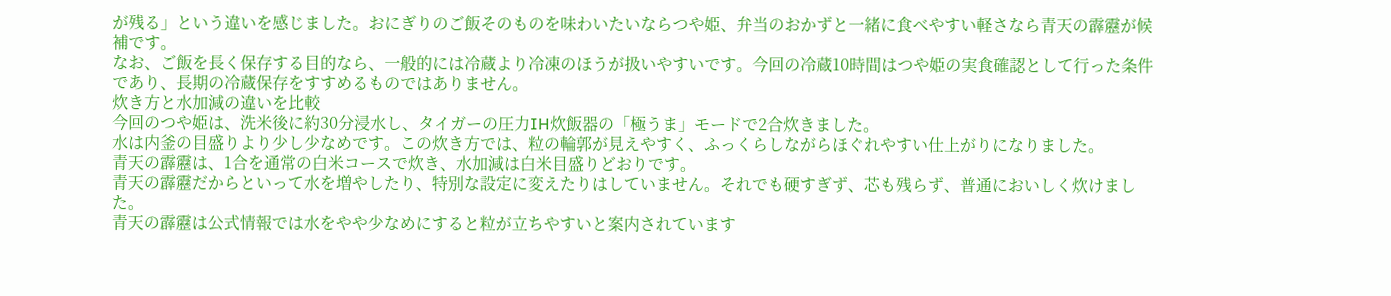が残る」という違いを感じました。おにぎりのご飯そのものを味わいたいならつや姫、弁当のおかずと一緒に食べやすい軽さなら青天の霹靂が候補です。
なお、ご飯を長く保存する目的なら、一般的には冷蔵より冷凍のほうが扱いやすいです。今回の冷蔵10時間はつや姫の実食確認として行った条件であり、長期の冷蔵保存をすすめるものではありません。
炊き方と水加減の違いを比較
今回のつや姫は、洗米後に約30分浸水し、タイガーの圧力IH炊飯器の「極うま」モードで2合炊きました。
水は内釜の目盛りより少し少なめです。この炊き方では、粒の輪郭が見えやすく、ふっくらしながらほぐれやすい仕上がりになりました。
青天の霹靂は、1合を通常の白米コースで炊き、水加減は白米目盛りどおりです。
青天の霹靂だからといって水を増やしたり、特別な設定に変えたりはしていません。それでも硬すぎず、芯も残らず、普通においしく炊けました。
青天の霹靂は公式情報では水をやや少なめにすると粒が立ちやすいと案内されています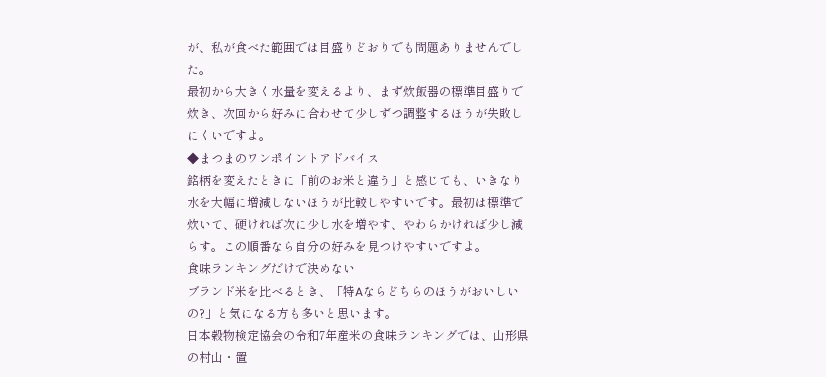が、私が食べた範囲では目盛りどおりでも問題ありませんでした。
最初から大きく水量を変えるより、まず炊飯器の標準目盛りで炊き、次回から好みに合わせて少しずつ調整するほうが失敗しにくいですよ。
◆まつまのワンポイントアドバイス
銘柄を変えたときに「前のお米と違う」と感じても、いきなり水を大幅に増減しないほうが比較しやすいです。最初は標準で炊いて、硬ければ次に少し水を増やす、やわらかければ少し減らす。この順番なら自分の好みを見つけやすいですよ。
食味ランキングだけで決めない
ブランド米を比べるとき、「特Aならどちらのほうがおいしいの?」と気になる方も多いと思います。
日本穀物検定協会の令和7年産米の食味ランキングでは、山形県の村山・置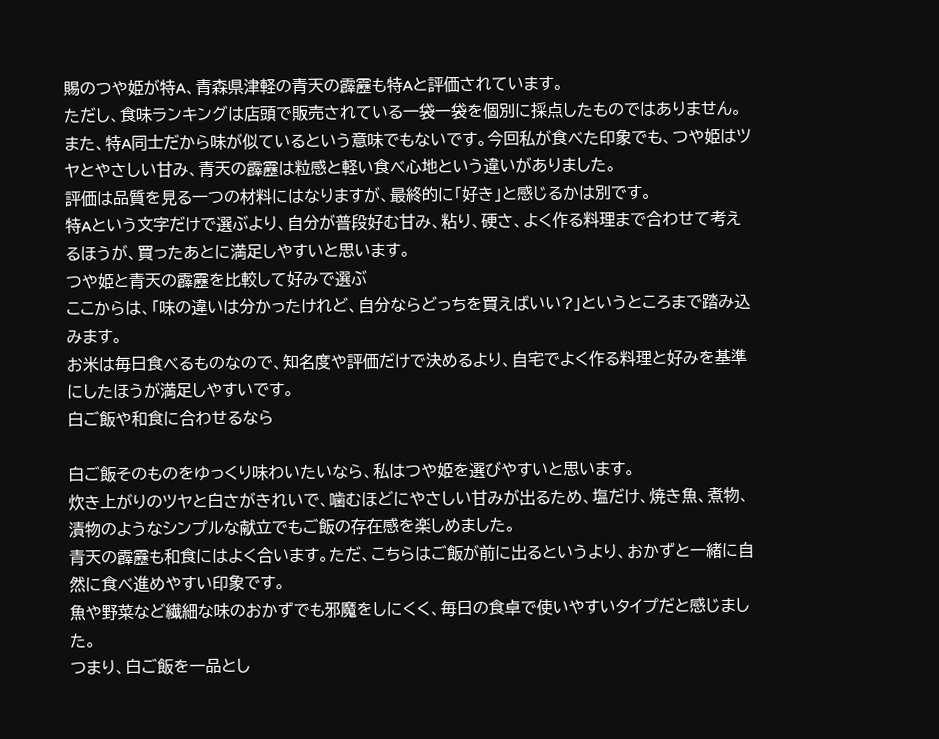賜のつや姫が特A、青森県津軽の青天の霹靂も特Aと評価されています。
ただし、食味ランキングは店頭で販売されている一袋一袋を個別に採点したものではありません。
また、特A同士だから味が似ているという意味でもないです。今回私が食べた印象でも、つや姫はツヤとやさしい甘み、青天の霹靂は粒感と軽い食べ心地という違いがありました。
評価は品質を見る一つの材料にはなりますが、最終的に「好き」と感じるかは別です。
特Aという文字だけで選ぶより、自分が普段好む甘み、粘り、硬さ、よく作る料理まで合わせて考えるほうが、買ったあとに満足しやすいと思います。
つや姫と青天の霹靂を比較して好みで選ぶ
ここからは、「味の違いは分かったけれど、自分ならどっちを買えばいい?」というところまで踏み込みます。
お米は毎日食べるものなので、知名度や評価だけで決めるより、自宅でよく作る料理と好みを基準にしたほうが満足しやすいです。
白ご飯や和食に合わせるなら

白ご飯そのものをゆっくり味わいたいなら、私はつや姫を選びやすいと思います。
炊き上がりのツヤと白さがきれいで、噛むほどにやさしい甘みが出るため、塩だけ、焼き魚、煮物、漬物のようなシンプルな献立でもご飯の存在感を楽しめました。
青天の霹靂も和食にはよく合います。ただ、こちらはご飯が前に出るというより、おかずと一緒に自然に食べ進めやすい印象です。
魚や野菜など繊細な味のおかずでも邪魔をしにくく、毎日の食卓で使いやすいタイプだと感じました。
つまり、白ご飯を一品とし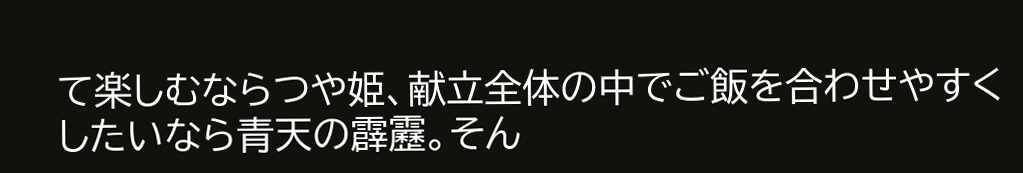て楽しむならつや姫、献立全体の中でご飯を合わせやすくしたいなら青天の霹靂。そん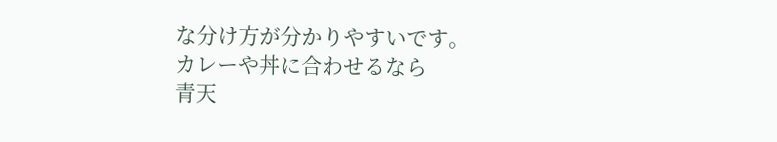な分け方が分かりやすいです。
カレーや丼に合わせるなら
青天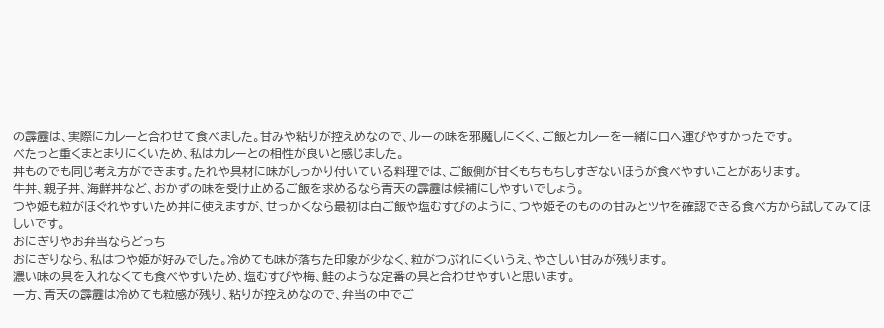の霹靂は、実際にカレーと合わせて食べました。甘みや粘りが控えめなので、ルーの味を邪魔しにくく、ご飯とカレーを一緒に口へ運びやすかったです。
べたっと重くまとまりにくいため、私はカレーとの相性が良いと感じました。
丼ものでも同じ考え方ができます。たれや具材に味がしっかり付いている料理では、ご飯側が甘くもちもちしすぎないほうが食べやすいことがあります。
牛丼、親子丼、海鮮丼など、おかずの味を受け止めるご飯を求めるなら青天の霹靂は候補にしやすいでしょう。
つや姫も粒がほぐれやすいため丼に使えますが、せっかくなら最初は白ご飯や塩むすびのように、つや姫そのものの甘みとツヤを確認できる食べ方から試してみてほしいです。
おにぎりやお弁当ならどっち
おにぎりなら、私はつや姫が好みでした。冷めても味が落ちた印象が少なく、粒がつぶれにくいうえ、やさしい甘みが残ります。
濃い味の具を入れなくても食べやすいため、塩むすびや梅、鮭のような定番の具と合わせやすいと思います。
一方、青天の霹靂は冷めても粒感が残り、粘りが控えめなので、弁当の中でご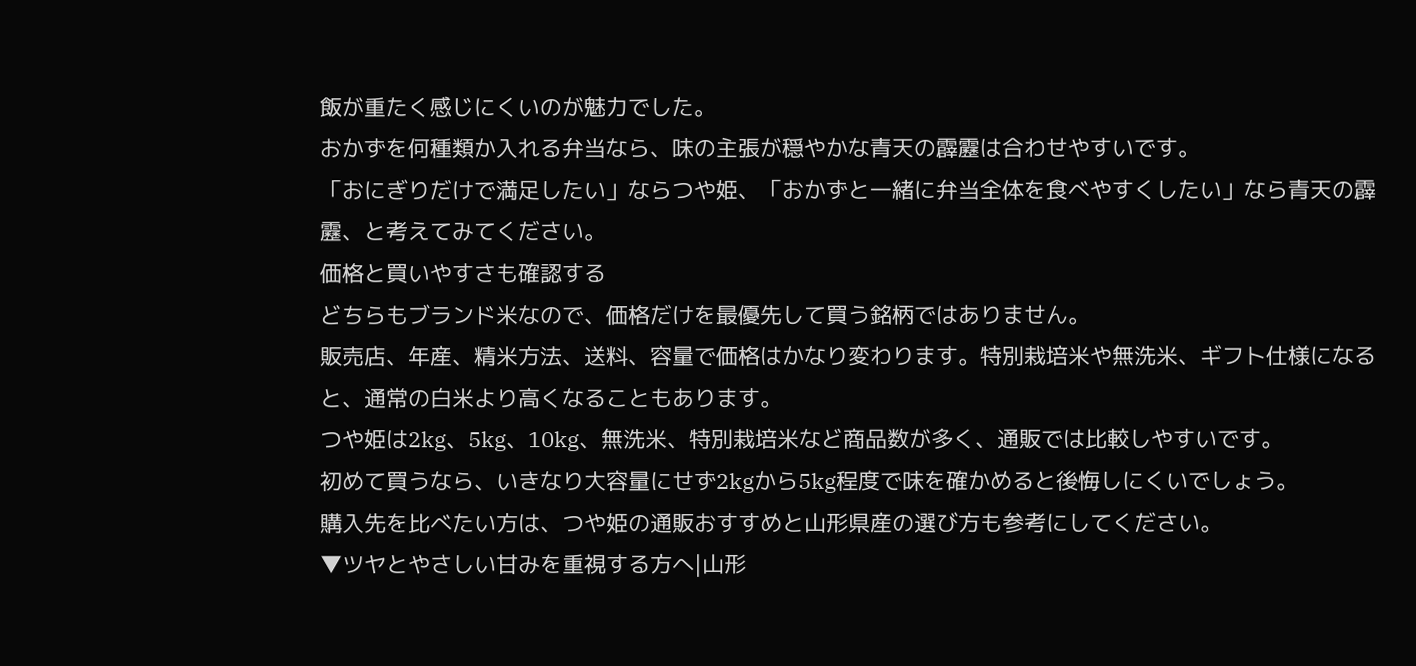飯が重たく感じにくいのが魅力でした。
おかずを何種類か入れる弁当なら、味の主張が穏やかな青天の霹靂は合わせやすいです。
「おにぎりだけで満足したい」ならつや姫、「おかずと一緒に弁当全体を食べやすくしたい」なら青天の霹靂、と考えてみてください。
価格と買いやすさも確認する
どちらもブランド米なので、価格だけを最優先して買う銘柄ではありません。
販売店、年産、精米方法、送料、容量で価格はかなり変わります。特別栽培米や無洗米、ギフト仕様になると、通常の白米より高くなることもあります。
つや姫は2kg、5kg、10kg、無洗米、特別栽培米など商品数が多く、通販では比較しやすいです。
初めて買うなら、いきなり大容量にせず2kgから5kg程度で味を確かめると後悔しにくいでしょう。
購入先を比べたい方は、つや姫の通販おすすめと山形県産の選び方も参考にしてください。
▼ツヤとやさしい甘みを重視する方へ|山形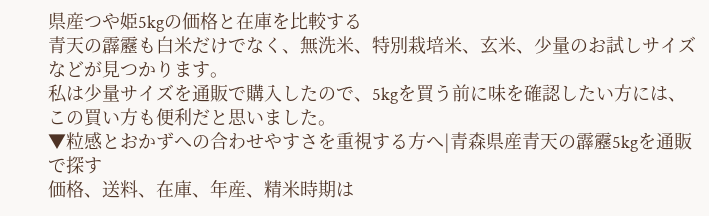県産つや姫5kgの価格と在庫を比較する
青天の霹靂も白米だけでなく、無洗米、特別栽培米、玄米、少量のお試しサイズなどが見つかります。
私は少量サイズを通販で購入したので、5kgを買う前に味を確認したい方には、この買い方も便利だと思いました。
▼粒感とおかずへの合わせやすさを重視する方へ|青森県産青天の霹靂5kgを通販で探す
価格、送料、在庫、年産、精米時期は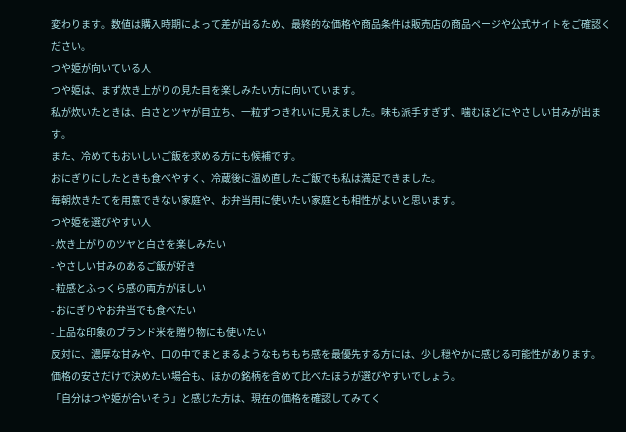変わります。数値は購入時期によって差が出るため、最終的な価格や商品条件は販売店の商品ページや公式サイトをご確認ください。
つや姫が向いている人
つや姫は、まず炊き上がりの見た目を楽しみたい方に向いています。
私が炊いたときは、白さとツヤが目立ち、一粒ずつきれいに見えました。味も派手すぎず、噛むほどにやさしい甘みが出ます。
また、冷めてもおいしいご飯を求める方にも候補です。
おにぎりにしたときも食べやすく、冷蔵後に温め直したご飯でも私は満足できました。
毎朝炊きたてを用意できない家庭や、お弁当用に使いたい家庭とも相性がよいと思います。
つや姫を選びやすい人
- 炊き上がりのツヤと白さを楽しみたい
- やさしい甘みのあるご飯が好き
- 粒感とふっくら感の両方がほしい
- おにぎりやお弁当でも食べたい
- 上品な印象のブランド米を贈り物にも使いたい
反対に、濃厚な甘みや、口の中でまとまるようなもちもち感を最優先する方には、少し穏やかに感じる可能性があります。
価格の安さだけで決めたい場合も、ほかの銘柄を含めて比べたほうが選びやすいでしょう。
「自分はつや姫が合いそう」と感じた方は、現在の価格を確認してみてく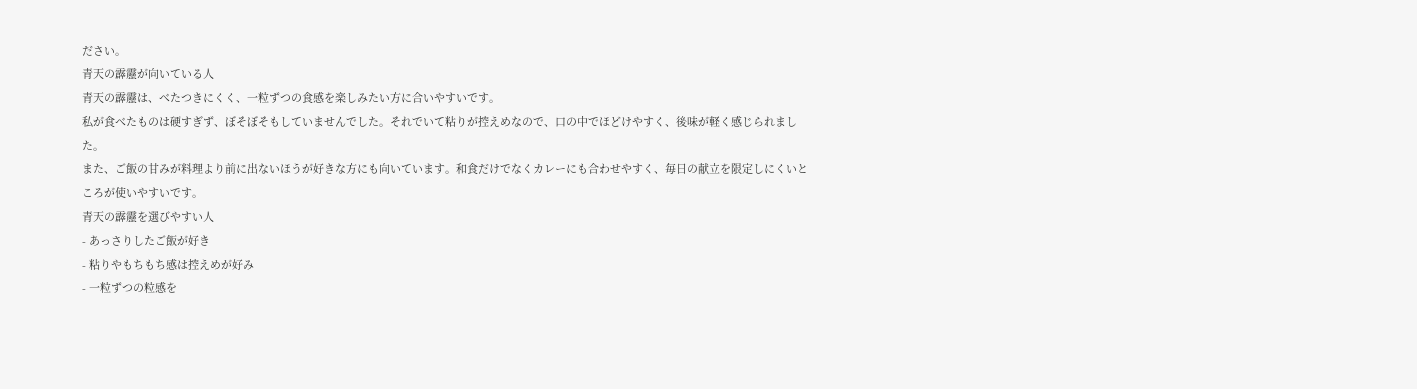ださい。
青天の霹靂が向いている人
青天の霹靂は、べたつきにくく、一粒ずつの食感を楽しみたい方に合いやすいです。
私が食べたものは硬すぎず、ぼそぼそもしていませんでした。それでいて粘りが控えめなので、口の中でほどけやすく、後味が軽く感じられました。
また、ご飯の甘みが料理より前に出ないほうが好きな方にも向いています。和食だけでなくカレーにも合わせやすく、毎日の献立を限定しにくいところが使いやすいです。
青天の霹靂を選びやすい人
- あっさりしたご飯が好き
- 粘りやもちもち感は控えめが好み
- 一粒ずつの粒感を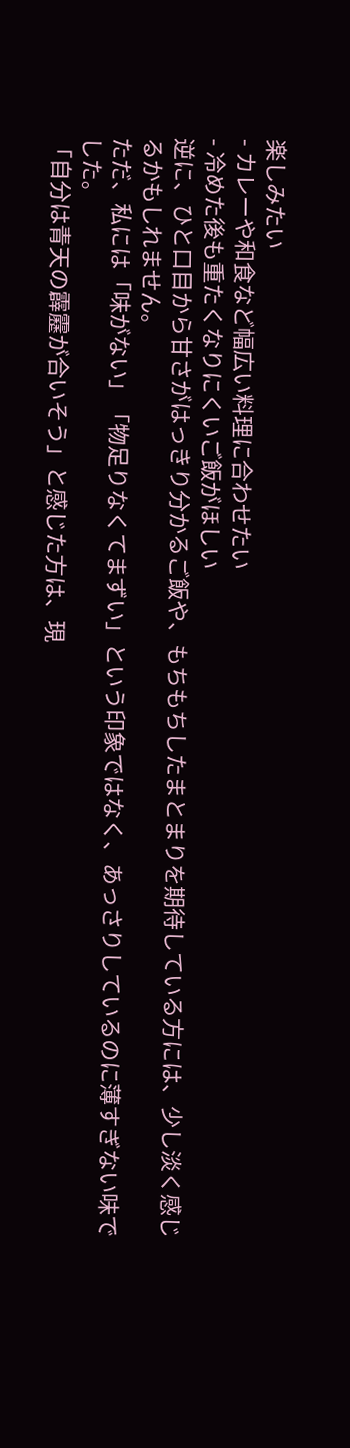楽しみたい
- カレーや和食など幅広い料理に合わせたい
- 冷めた後も重たくなりにくいご飯がほしい
逆に、ひと口目から甘さがはっきり分かるご飯や、もちもちしたまとまりを期待している方には、少し淡く感じるかもしれません。
ただ、私には「味がない」「物足りなくてまずい」という印象ではなく、あっさりしているのに薄すぎない味でした。
「自分は青天の霹靂が合いそう」と感じた方は、現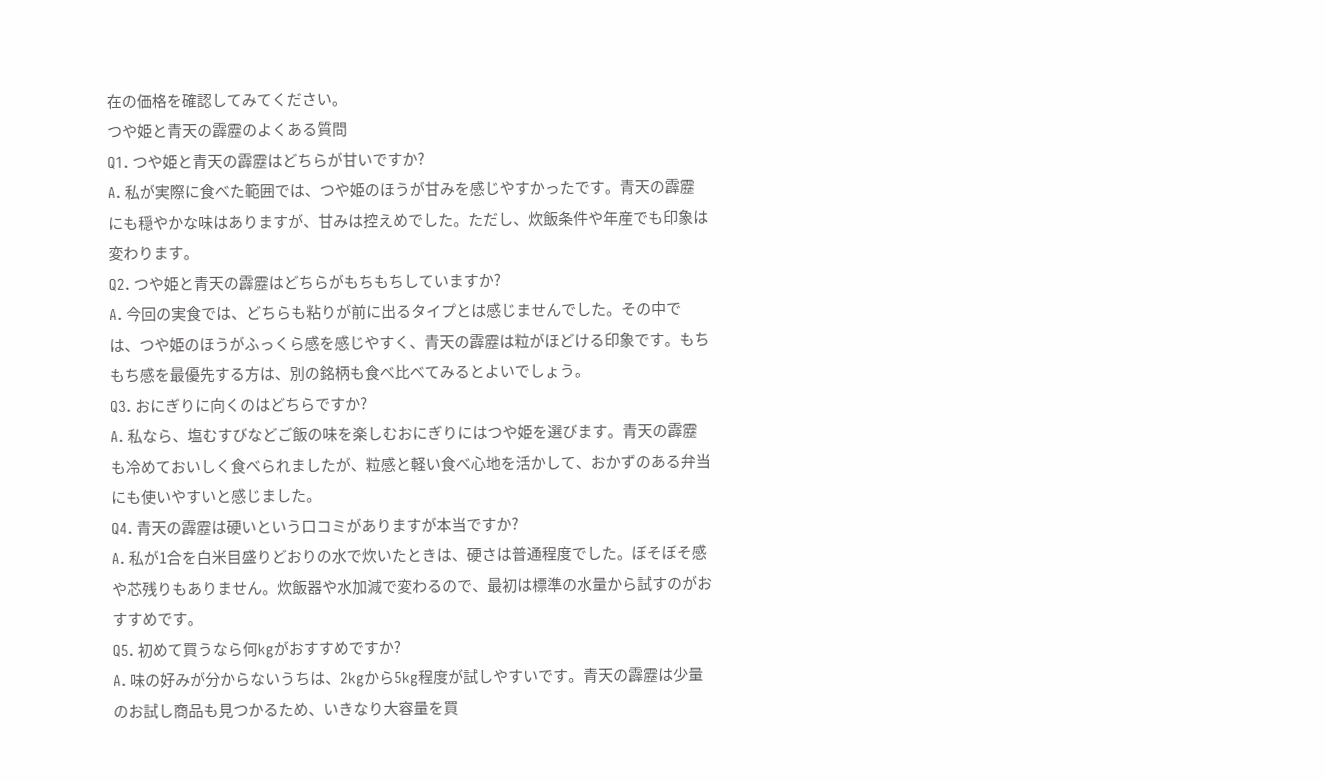在の価格を確認してみてください。
つや姫と青天の霹靂のよくある質問
Q1. つや姫と青天の霹靂はどちらが甘いですか?
A. 私が実際に食べた範囲では、つや姫のほうが甘みを感じやすかったです。青天の霹靂にも穏やかな味はありますが、甘みは控えめでした。ただし、炊飯条件や年産でも印象は変わります。
Q2. つや姫と青天の霹靂はどちらがもちもちしていますか?
A. 今回の実食では、どちらも粘りが前に出るタイプとは感じませんでした。その中では、つや姫のほうがふっくら感を感じやすく、青天の霹靂は粒がほどける印象です。もちもち感を最優先する方は、別の銘柄も食べ比べてみるとよいでしょう。
Q3. おにぎりに向くのはどちらですか?
A. 私なら、塩むすびなどご飯の味を楽しむおにぎりにはつや姫を選びます。青天の霹靂も冷めておいしく食べられましたが、粒感と軽い食べ心地を活かして、おかずのある弁当にも使いやすいと感じました。
Q4. 青天の霹靂は硬いという口コミがありますが本当ですか?
A. 私が1合を白米目盛りどおりの水で炊いたときは、硬さは普通程度でした。ぼそぼそ感や芯残りもありません。炊飯器や水加減で変わるので、最初は標準の水量から試すのがおすすめです。
Q5. 初めて買うなら何kgがおすすめですか?
A. 味の好みが分からないうちは、2kgから5kg程度が試しやすいです。青天の霹靂は少量のお試し商品も見つかるため、いきなり大容量を買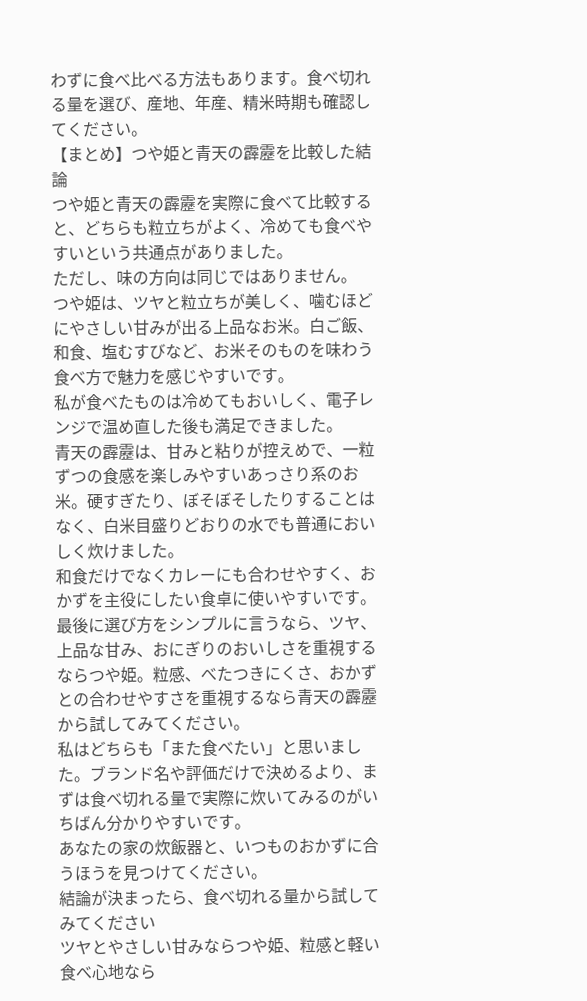わずに食べ比べる方法もあります。食べ切れる量を選び、産地、年産、精米時期も確認してください。
【まとめ】つや姫と青天の霹靂を比較した結論
つや姫と青天の霹靂を実際に食べて比較すると、どちらも粒立ちがよく、冷めても食べやすいという共通点がありました。
ただし、味の方向は同じではありません。
つや姫は、ツヤと粒立ちが美しく、噛むほどにやさしい甘みが出る上品なお米。白ご飯、和食、塩むすびなど、お米そのものを味わう食べ方で魅力を感じやすいです。
私が食べたものは冷めてもおいしく、電子レンジで温め直した後も満足できました。
青天の霹靂は、甘みと粘りが控えめで、一粒ずつの食感を楽しみやすいあっさり系のお米。硬すぎたり、ぼそぼそしたりすることはなく、白米目盛りどおりの水でも普通においしく炊けました。
和食だけでなくカレーにも合わせやすく、おかずを主役にしたい食卓に使いやすいです。
最後に選び方をシンプルに言うなら、ツヤ、上品な甘み、おにぎりのおいしさを重視するならつや姫。粒感、べたつきにくさ、おかずとの合わせやすさを重視するなら青天の霹靂から試してみてください。
私はどちらも「また食べたい」と思いました。ブランド名や評価だけで決めるより、まずは食べ切れる量で実際に炊いてみるのがいちばん分かりやすいです。
あなたの家の炊飯器と、いつものおかずに合うほうを見つけてください。
結論が決まったら、食べ切れる量から試してみてください
ツヤとやさしい甘みならつや姫、粒感と軽い食べ心地なら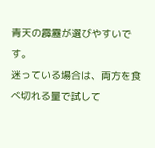青天の霹靂が選びやすいです。
迷っている場合は、両方を食べ切れる量で試して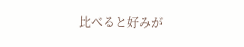比べると好みが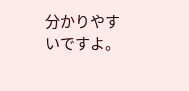分かりやすいですよ。